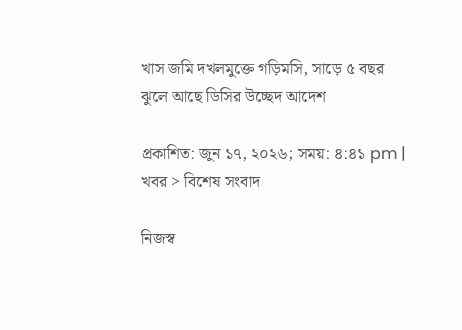খাস জমি দখলমুক্তে গড়িমসি, সাড়ে ৫ বছর ঝুলে আছে ডিসির উচ্ছেদ আদেশ

প্রকাশিত: জুন ১৭, ২০২৬; সময়: ৪:৪১ pm |
খবর > বিশেষ সংবাদ

নিজস্ব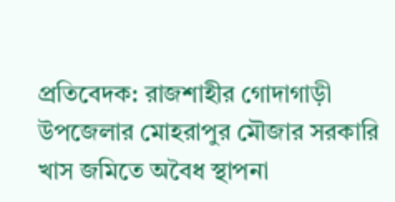প্রতিবেদক: রাজশাহীর গোদাগাড়ী উপজেলার মোহরাপুর মৌজার সরকারি খাস জমিতে অবৈধ স্থাপনা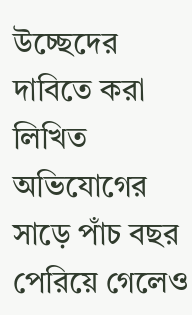উচ্ছেদের দাবিতে করা লিখিত অভিযোগের সাড়ে পাঁচ বছর পেরিয়ে গেলেও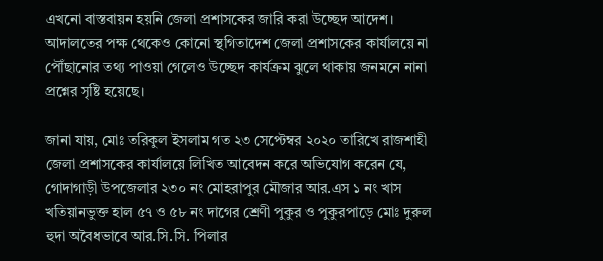এখনো বাস্তবায়ন হয়নি জেলা প্রশাসকের জারি করা উচ্ছেদ আদেশ। আদালতের পক্ষ থেকেও কোনো স্থগিতাদেশ জেলা প্রশাসকের কার্যালয়ে না পৌঁছানোর তথ্য পাওয়া গেলেও উচ্ছেদ কার্যক্রম ঝুলে থাকায় জনমনে নানা প্রশ্নের সৃষ্টি হয়েছে।

জানা যায়, মোঃ তরিকুল ইসলাম গত ২৩ সেপ্টেম্বর ২০২০ তারিখে রাজশাহী জেলা প্রশাসকের কার্যালয়ে লিখিত আবেদন করে অভিযোগ করেন যে, গোদাগাড়ী উপজেলার ২৩০ নং মোহরাপুর মৌজার আর.এস ১ নং খাস খতিয়ানভুক্ত হাল ৫৭ ও ৫৮ নং দাগের শ্রেণী পুকুর ও পুকুরপাড়ে মোঃ দুরুল হুদা অবৈধভাবে আর.সি.সি. পিলার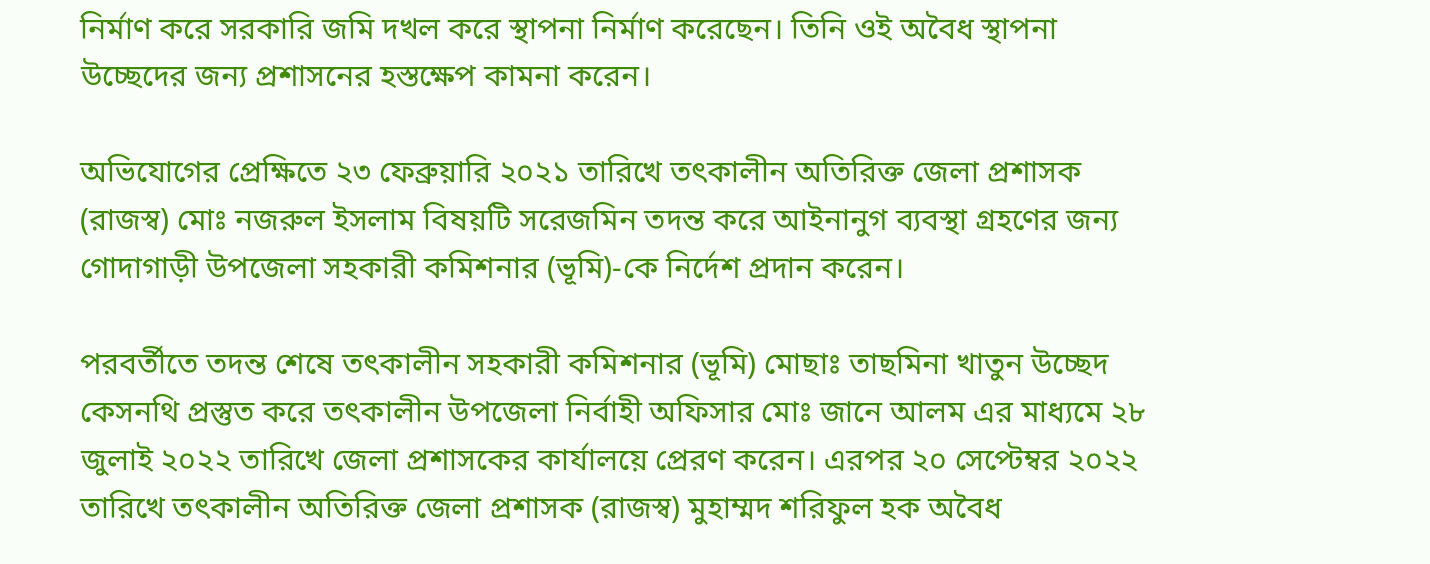নির্মাণ করে সরকারি জমি দখল করে স্থাপনা নির্মাণ করেছেন। তিনি ওই অবৈধ স্থাপনা উচ্ছেদের জন্য প্রশাসনের হস্তক্ষেপ কামনা করেন।

অভিযোগের প্রেক্ষিতে ২৩ ফেব্রুয়ারি ২০২১ তারিখে তৎকালীন অতিরিক্ত জেলা প্রশাসক (রাজস্ব) মোঃ নজরুল ইসলাম বিষয়টি সরেজমিন তদন্ত করে আইনানুগ ব্যবস্থা গ্রহণের জন্য গোদাগাড়ী উপজেলা সহকারী কমিশনার (ভূমি)-কে নির্দেশ প্রদান করেন।

পরবর্তীতে তদন্ত শেষে তৎকালীন সহকারী কমিশনার (ভূমি) মোছাঃ তাছমিনা খাতুন উচ্ছেদ কেসনথি প্রস্তুত করে তৎকালীন উপজেলা নির্বাহী অফিসার মোঃ জানে আলম এর মাধ্যমে ২৮ জুলাই ২০২২ তারিখে জেলা প্রশাসকের কার্যালয়ে প্রেরণ করেন। এরপর ২০ সেপ্টেম্বর ২০২২ তারিখে তৎকালীন অতিরিক্ত জেলা প্রশাসক (রাজস্ব) মুহাম্মদ শরিফুল হক অবৈধ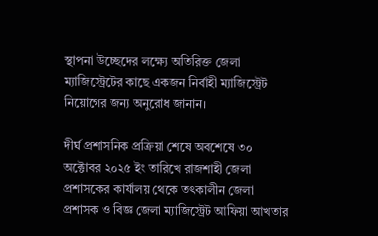স্থাপনা উচ্ছেদের লক্ষ্যে অতিরিক্ত জেলা ম্যাজিস্ট্রেটের কাছে একজন নির্বাহী ম্যাজিস্ট্রেট নিয়োগের জন্য অনুরোধ জানান।

দীর্ঘ প্রশাসনিক প্রক্রিয়া শেষে অবশেষে ৩০ অক্টোবর ২০২৫ ইং তারিখে রাজশাহী জেলা প্রশাসকের কার্যালয় থেকে তৎকালীন জেলা প্রশাসক ও বিজ্ঞ জেলা ম্যাজিস্ট্রেট আফিয়া আখতার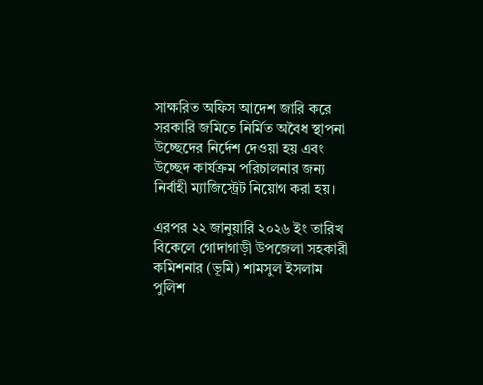সাক্ষরিত অফিস আদেশ জারি করে সরকারি জমিতে নির্মিত অবৈধ স্থাপনা উচ্ছেদের নির্দেশ দেওয়া হয় এবং উচ্ছেদ কার্যক্রম পরিচালনার জন্য নির্বাহী ম্যাজিস্ট্রেট নিয়োগ করা হয়।

এরপর ২২ জানুয়ারি ২০২৬ ইং তারিখ বিকেলে গোদাগাড়ী উপজেলা সহকারী কমিশনার (ভূমি) শামসুল ইসলাম পুলিশ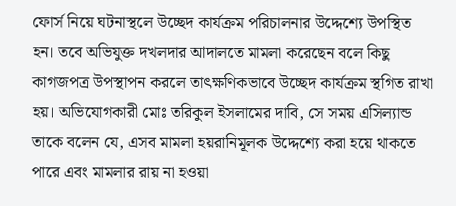ফোর্স নিয়ে ঘটনাস্থলে উচ্ছেদ কার্যক্রম পরিচালনার উদ্দেশ্যে উপস্থিত হন। তবে অভিযুক্ত দখলদার আদালতে মামলা করেছেন বলে কিছু কাগজপত্র উপস্থাপন করলে তাৎক্ষণিকভাবে উচ্ছেদ কার্যক্রম স্থগিত রাখা হয়। অভিযোগকারী মোঃ তরিকুল ইসলামের দাবি, সে সময় এসিল্যান্ড তাকে বলেন যে, এসব মামলা হয়রানিমূলক উদ্দেশ্যে করা হয়ে থাকতে পারে এবং মামলার রায় না হওয়া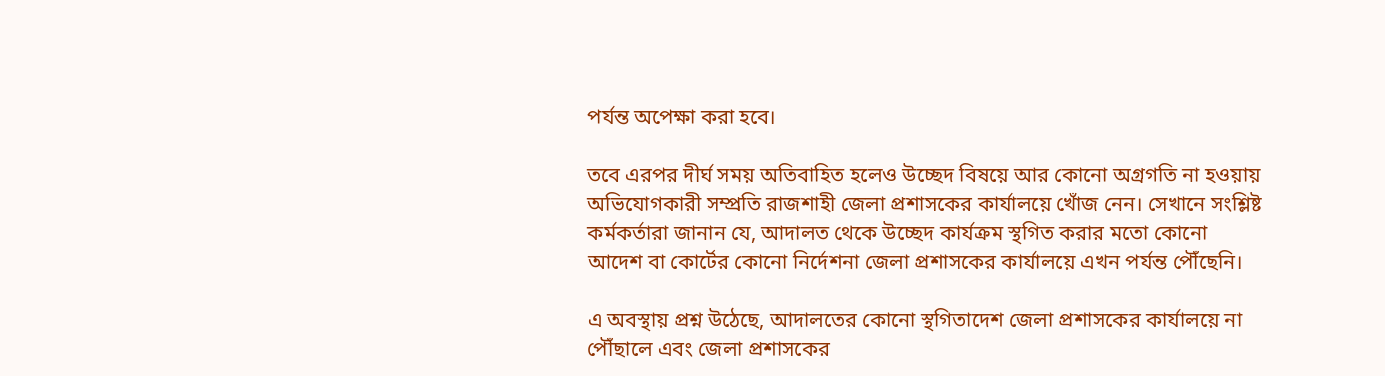পর্যন্ত অপেক্ষা করা হবে।

তবে এরপর দীর্ঘ সময় অতিবাহিত হলেও উচ্ছেদ বিষয়ে আর কোনো অগ্রগতি না হওয়ায় অভিযোগকারী সম্প্রতি রাজশাহী জেলা প্রশাসকের কার্যালয়ে খোঁজ নেন। সেখানে সংশ্লিষ্ট কর্মকর্তারা জানান যে, আদালত থেকে উচ্ছেদ কার্যক্রম স্থগিত করার মতো কোনো আদেশ বা কোর্টের কোনো নির্দেশনা জেলা প্রশাসকের কার্যালয়ে এখন পর্যন্ত পৌঁছেনি।

এ অবস্থায় প্রশ্ন উঠেছে, আদালতের কোনো স্থগিতাদেশ জেলা প্রশাসকের কার্যালয়ে না পৌঁছালে এবং জেলা প্রশাসকের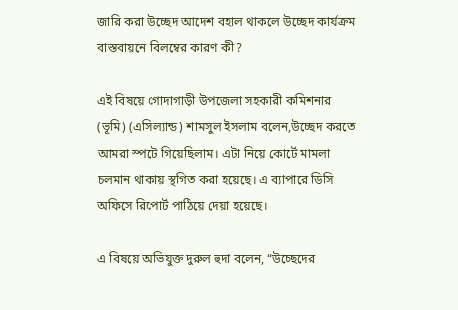জারি করা উচ্ছেদ আদেশ বহাল থাকলে উচ্ছেদ কার্যক্রম বাস্তবায়নে বিলম্বের কারণ কী?

এই বিষয়ে গোদাগাড়ী উপজেলা সহকারী কমিশনার (ভূমি) (এসিল্যান্ড) শামসুল ইসলাম বলেন,উচ্ছেদ করতে আমরা স্পটে গিয়েছিলাম। এটা নিয়ে কোর্টে মামলা চলমান থাকায় স্থগিত করা হয়েছে। এ ব্যাপারে ডিসি অফিসে রিপোর্ট পাঠিয়ে দেয়া হয়েছে।

এ বিষয়ে অভিযুক্ত দুরুল হুদা বলেন, “উচ্ছেদের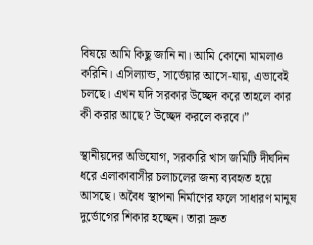বিষয়ে আমি কিছু জানি না। আমি কোনো মামলাও করিনি। এসিল্যান্ড, সার্ভেয়ার আসে-যায়, এভাবেই চলছে। এখন যদি সরকার উচ্ছেদ করে তাহলে কার কী করার আছে? উচ্ছেদ করলে করবে।”

স্থানীয়দের অভিযোগ, সরকারি খাস জমিটি দীর্ঘদিন ধরে এলাকাবাসীর চলাচলের জন্য ব্যবহৃত হয়ে আসছে। অবৈধ স্থাপনা নির্মাণের ফলে সাধারণ মানুষ দুর্ভোগের শিকার হচ্ছেন। তারা দ্রুত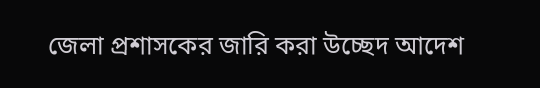জেলা প্রশাসকের জারি করা উচ্ছেদ আদেশ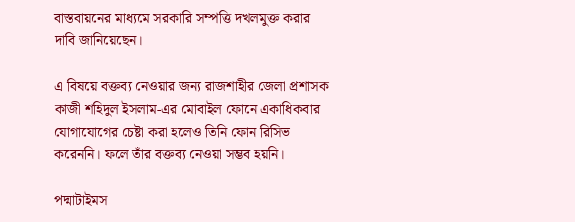বাস্তবায়নের মাধ্যমে সরকারি সম্পত্তি দখলমুক্ত করার দাবি জানিয়েছেন।

এ বিষয়ে বক্তব্য নেওয়ার জন্য রাজশাহীর জেলা প্রশাসক কাজী শহিদুল ইসলাম-এর মোবাইল ফোনে একাধিকবার যোগাযোগের চেষ্টা করা হলেও তিনি ফোন রিসিভ করেননি। ফলে তাঁর বক্তব্য নেওয়া সম্ভব হয়নি।

পদ্মাটাইমস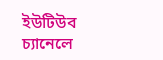ইউটিউব চ্যানেলে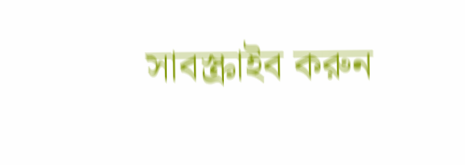সাবস্ক্রাইব করুন